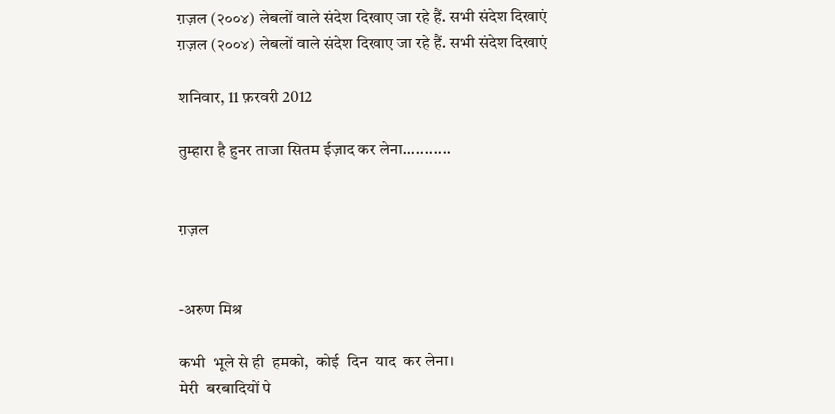ग़ज़ल (२००४) लेबलों वाले संदेश दिखाए जा रहे हैं. सभी संदेश दिखाएं
ग़ज़ल (२००४) लेबलों वाले संदेश दिखाए जा रहे हैं. सभी संदेश दिखाएं

शनिवार, 11 फ़रवरी 2012

तुम्हारा है हुनर ताजा सितम ईज़ाद कर लेना...........


ग़ज़ल


-अरुण मिश्र

कभी  भूले से ही  हमको,  कोई  दिन  याद  कर लेना।
मेरी  बरबादियों पे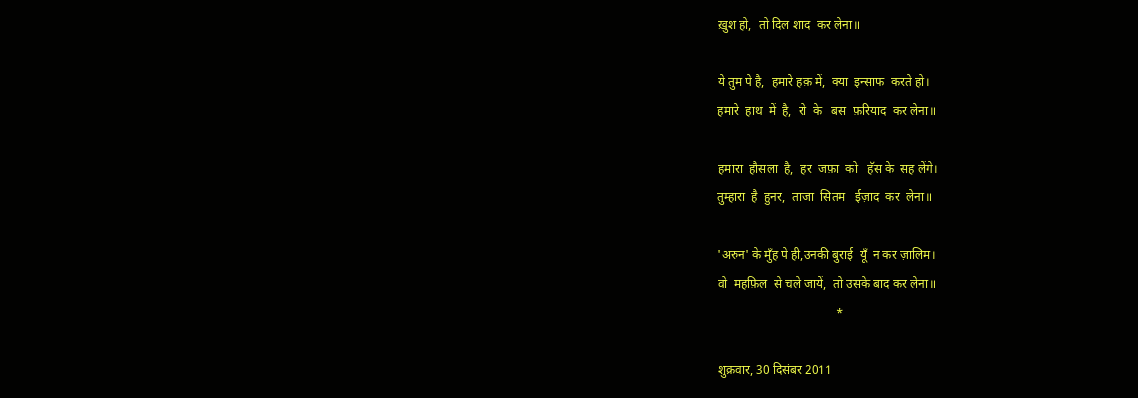ख़ुश हो,  तो दिल शाद  कर लेना॥

ये तुम पे है,  हमारे हक़ में,  क्या  इन्साफ  करते हो।
हमारे  हाथ  में  है,  रो  के   बस  फ़रियाद  कर लेना॥

हमारा  हौसला  है,  हर  जफ़ा  को   हॅस के  सह लेंगे।
तुम्हारा  है  हुनर,  ताजा  सितम   ईज़ाद  कर  लेना॥

'अरुन' के मुँह पे ही,उनकी बुराई  यूँ  न कर ज़ालिम।
वो  महफ़िल  से चले जायें,  तो उसके बाद कर लेना॥
                                      *

शुक्रवार, 30 दिसंबर 2011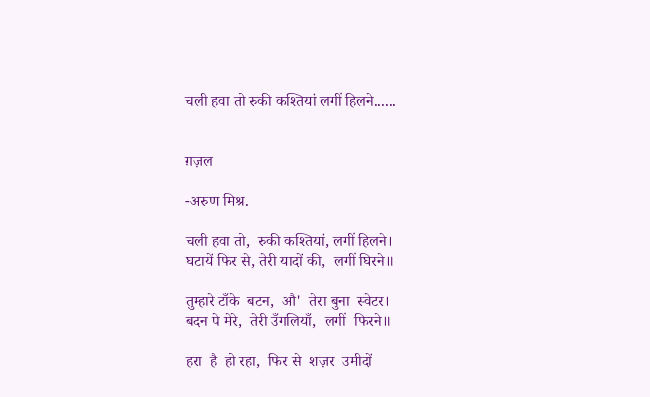चली हवा तो रुकी कश्तियां लगीं हिलने......


ग़ज़ल

-अरुण मिश्र.

चली हवा तो,  रुकी कश्तियां, लगीं हिलने।
घटायें फिर से, तेरी यादों की,  लगीं घिरने॥

तुम्हारे टाँके  बटन,  औ'  तेरा बुना  स्वेटर।
बदन पे मेरे,  तेरी उँगलियाँ,  लगीं  फिरने॥

हरा  है  हो रहा,  फिर से  शज़र  उमीदों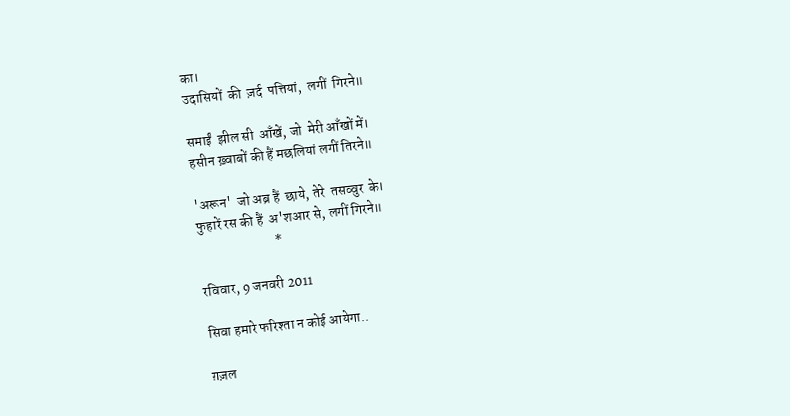का।
उदासियों  की  ज़र्द  पत्तियां,  लगीं  गिरने॥

समाईं  झील सी  आँखें, जो  मेरी आँखों में।
हसीन ख़्वाबों की हैं मछलियां लगीं तिरने॥

'अरून'  जो अब्र हैं  छाये, तेरे  तसव्वुर  के।
फुहारें रस की हैं  अ'शआर से, लगीं गिरने॥
                            *

रविवार, 9 जनवरी 2011

सिवा हमारे फरिश्ता न कोई आयेगा..

ग़ज़ल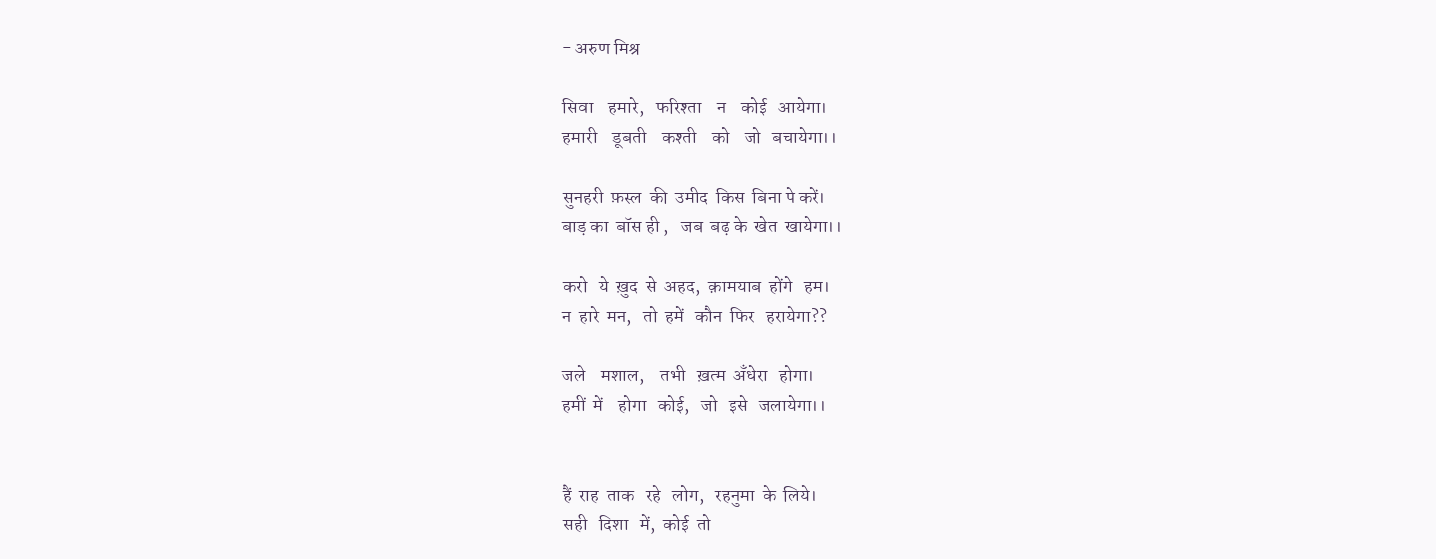- अरुण मिश्र

सिवा    हमारे,   फरिश्ता    न    कोई   आयेगा।
हमारी    डूबती    कश्ती    को    जो   बचायेगा।।

सुनहरी  फ़स्ल  की  उमीद  किस  बिना पे करें।
बाड़ का  बॉस ही ,   जब  बढ़ के  खेत  खायेगा।।

करो   ये  ख़ुद  से  अहद,  क़ामयाब  होंगे   हम।
न  हारे  मन,   तो  हमें   कौन  फिर   हरायेगा??

जले    मशाल,    तभी   ख़त्म  अँधेरा   होगा।
हमीं  में    होगा   कोई,   जो   इसे   जलायेगा।।


हैं  राह  ताक   रहे   लोग,   रहनुमा  के  लिये।
सही   दिशा   में,  कोई  तो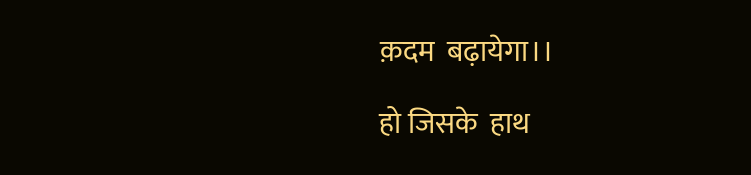क़दम  बढ़ायेगा।।

हो जिसके  हाथ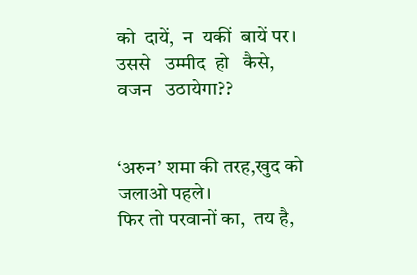को  दायें,  न  यकीं  बायें पर।
उससे   उम्मीद  हो   कैसे,  वजन   उठायेगा??


‘अरुन’ शमा की तरह,खुद को जलाओ पहले।
फिर तो परवानों का,  तय है,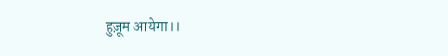हुज़ूम आयेगा।।